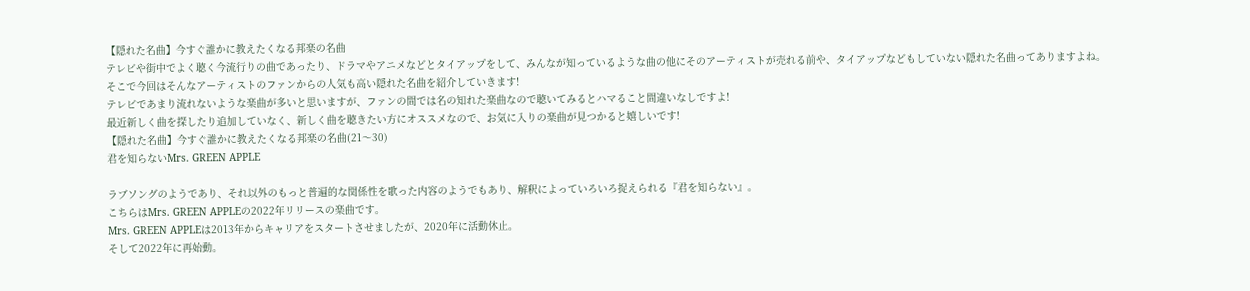【隠れた名曲】今すぐ誰かに教えたくなる邦楽の名曲
テレビや街中でよく聴く今流行りの曲であったり、ドラマやアニメなどとタイアップをして、みんなが知っているような曲の他にそのアーティストが売れる前や、タイアップなどもしていない隠れた名曲ってありますよね。
そこで今回はそんなアーティストのファンからの人気も高い隠れた名曲を紹介していきます!
テレビであまり流れないような楽曲が多いと思いますが、ファンの間では名の知れた楽曲なので聴いてみるとハマること間違いなしですよ!
最近新しく曲を探したり追加していなく、新しく曲を聴きたい方にオススメなので、お気に入りの楽曲が見つかると嬉しいです!
【隠れた名曲】今すぐ誰かに教えたくなる邦楽の名曲(21〜30)
君を知らないMrs. GREEN APPLE

ラブソングのようであり、それ以外のもっと普遍的な関係性を歌った内容のようでもあり、解釈によっていろいろ捉えられる『君を知らない』。
こちらはMrs. GREEN APPLEの2022年リリースの楽曲です。
Mrs. GREEN APPLEは2013年からキャリアをスタートさせましたが、2020年に活動休止。
そして2022年に再始動。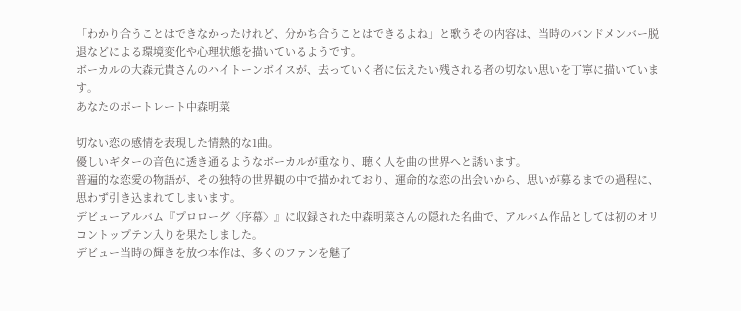「わかり合うことはできなかったけれど、分かち合うことはできるよね」と歌うその内容は、当時のバンドメンバー脱退などによる環境変化や心理状態を描いているようです。
ボーカルの大森元貴さんのハイトーンボイスが、去っていく者に伝えたい残される者の切ない思いを丁寧に描いています。
あなたのポートレート中森明菜

切ない恋の感情を表現した情熱的な1曲。
優しいギターの音色に透き通るようなボーカルが重なり、聴く人を曲の世界へと誘います。
普遍的な恋愛の物語が、その独特の世界観の中で描かれており、運命的な恋の出会いから、思いが募るまでの過程に、思わず引き込まれてしまいます。
デビューアルバム『プロローグ〈序幕〉』に収録された中森明菜さんの隠れた名曲で、アルバム作品としては初のオリコントップテン入りを果たしました。
デビュー当時の輝きを放つ本作は、多くのファンを魅了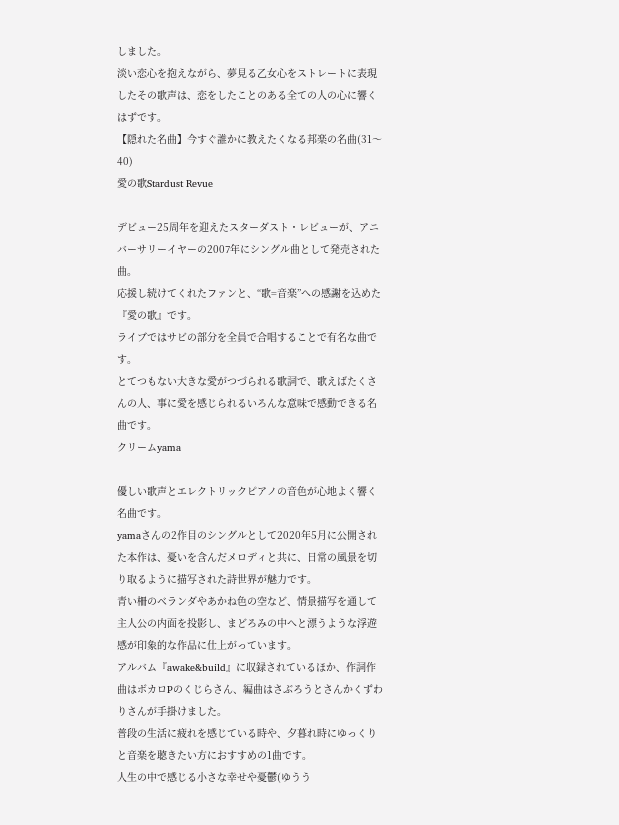しました。
淡い恋心を抱えながら、夢見る乙女心をストレートに表現したその歌声は、恋をしたことのある全ての人の心に響くはずです。
【隠れた名曲】今すぐ誰かに教えたくなる邦楽の名曲(31〜40)
愛の歌Stardust Revue

デビュー25周年を迎えたスターダスト・レビューが、アニバーサリーイヤーの2007年にシングル曲として発売された曲。
応援し続けてくれたファンと、“歌=音楽”への感謝を込めた『愛の歌』です。
ライブではサビの部分を全員で合唱することで有名な曲です。
とてつもない大きな愛がつづられる歌詞で、歌えばたくさんの人、事に愛を感じられるいろんな意味で感動できる名曲です。
クリームyama

優しい歌声とエレクトリックピアノの音色が心地よく響く名曲です。
yamaさんの2作目のシングルとして2020年5月に公開された本作は、憂いを含んだメロディと共に、日常の風景を切り取るように描写された詩世界が魅力です。
青い柵のベランダやあかね色の空など、情景描写を通して主人公の内面を投影し、まどろみの中へと漂うような浮遊感が印象的な作品に仕上がっています。
アルバム『awake&build』に収録されているほか、作詞作曲はボカロPのくじらさん、編曲はさぶろうとさんかくずわりさんが手掛けました。
普段の生活に疲れを感じている時や、夕暮れ時にゆっくりと音楽を聴きたい方におすすめの1曲です。
人生の中で感じる小さな幸せや憂鬱(ゆうう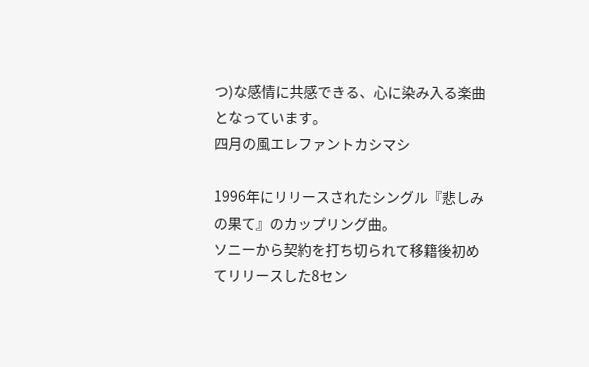つ)な感情に共感できる、心に染み入る楽曲となっています。
四月の風エレファントカシマシ

1996年にリリースされたシングル『悲しみの果て』のカップリング曲。
ソニーから契約を打ち切られて移籍後初めてリリースした8セン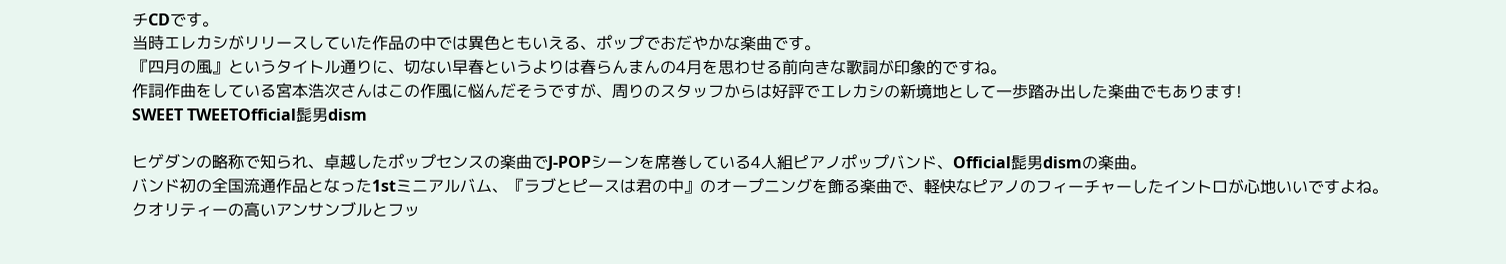チCDです。
当時エレカシがリリースしていた作品の中では異色ともいえる、ポップでおだやかな楽曲です。
『四月の風』というタイトル通りに、切ない早春というよりは春らんまんの4月を思わせる前向きな歌詞が印象的ですね。
作詞作曲をしている宮本浩次さんはこの作風に悩んだそうですが、周りのスタッフからは好評でエレカシの新境地として一歩踏み出した楽曲でもあります!
SWEET TWEETOfficial髭男dism

ヒゲダンの略称で知られ、卓越したポップセンスの楽曲でJ-POPシーンを席巻している4人組ピアノポップバンド、Official髭男dismの楽曲。
バンド初の全国流通作品となった1stミニアルバム、『ラブとピースは君の中』のオープニングを飾る楽曲で、軽快なピアノのフィーチャーしたイントロが心地いいですよね。
クオリティーの高いアンサンブルとフッ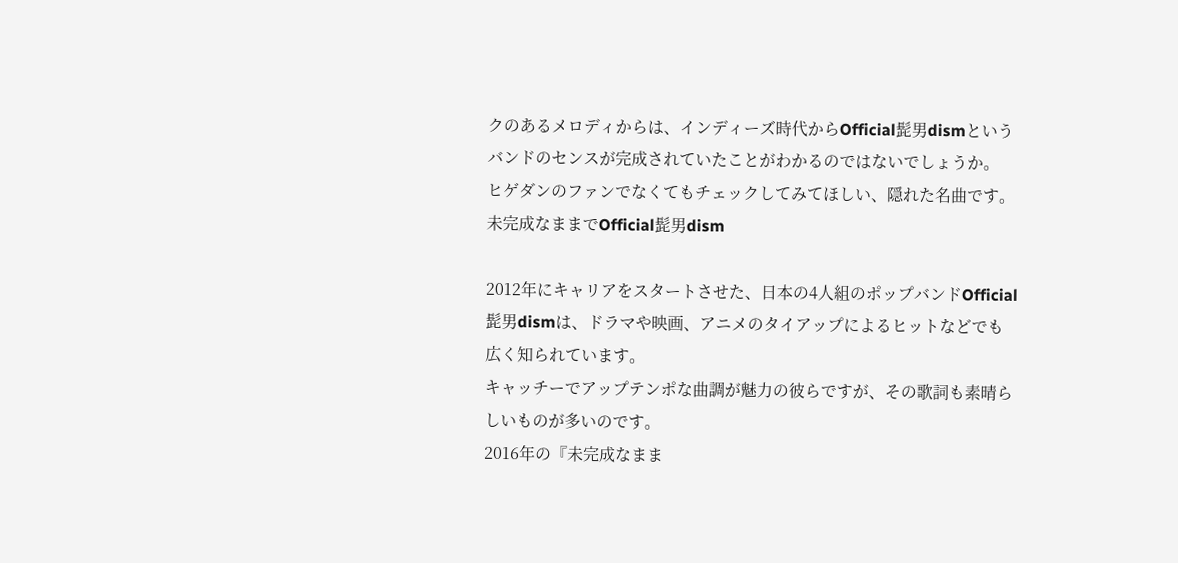クのあるメロディからは、インディーズ時代からOfficial髭男dismというバンドのセンスが完成されていたことがわかるのではないでしょうか。
ヒゲダンのファンでなくてもチェックしてみてほしい、隠れた名曲です。
未完成なままでOfficial髭男dism

2012年にキャリアをスタートさせた、日本の4人組のポップバンドOfficial髭男dismは、ドラマや映画、アニメのタイアップによるヒットなどでも広く知られています。
キャッチーでアップテンポな曲調が魅力の彼らですが、その歌詞も素晴らしいものが多いのです。
2016年の『未完成なまま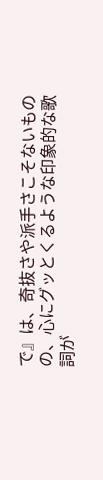で』は、奇抜さや派手さこそないものの、心にグッとくるような印象的な歌詞が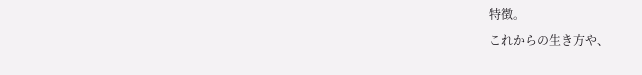特徴。
これからの生き方や、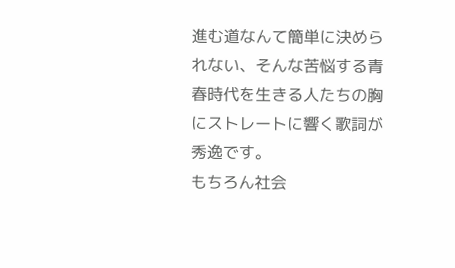進む道なんて簡単に決められない、そんな苦悩する青春時代を生きる人たちの胸にストレートに響く歌詞が秀逸です。
もちろん社会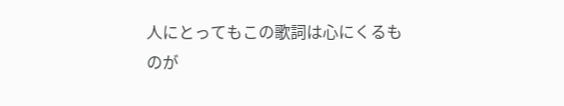人にとってもこの歌詞は心にくるものが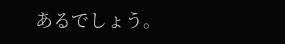あるでしょう。